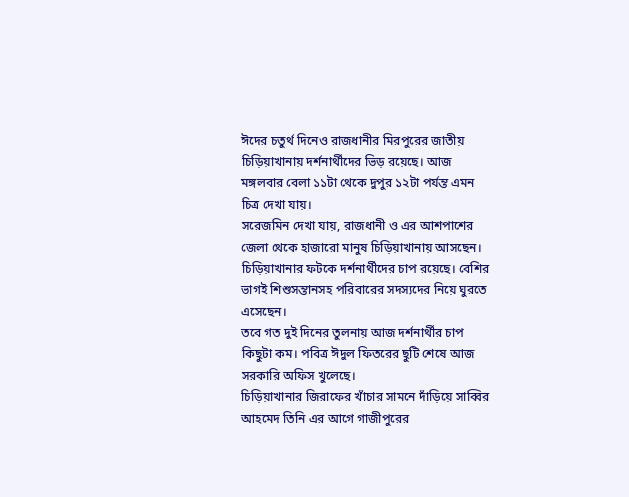ঈদের চতুর্থ দিনেও রাজধানীর মিরপুরের জাতীয় চিড়িয়াখানায় দর্শনার্থীদের ভিড় রয়েছে। আজ মঙ্গলবার বেলা ১১টা থেকে দুপুর ১২টা পর্যন্ত এমন চিত্র দেখা যায়।
সরেজমিন দেখা যায়, রাজধানী ও এর আশপাশের জেলা থেকে হাজারো মানুষ চিড়িয়াখানায় আসছেন। চিড়িয়াখানার ফটকে দর্শনার্থীদের চাপ রয়েছে। বেশির ভাগই শিশুসন্তানসহ পরিবারের সদস্যদের নিয়ে ঘুরতে এসেছেন।
তবে গত দুই দিনের তুলনায় আজ দর্শনার্থীর চাপ কিছুটা কম। পবিত্র ঈদুল ফিতরের ছুটি শেষে আজ সরকারি অফিস খুলেছে।
চিড়িয়াখানার জিরাফের খাঁচার সামনে দাঁড়িয়ে সাব্বির আহমেদ তিনি এর আগে গাজীপুরের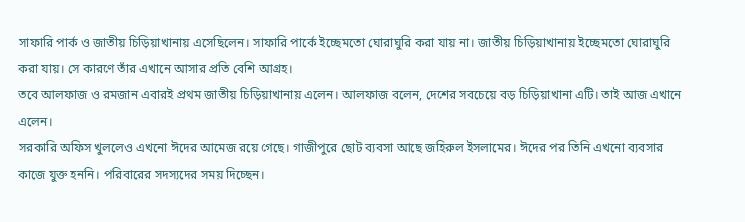সাফারি পার্ক ও জাতীয় চিড়িয়াখানায় এসেছিলেন। সাফারি পার্কে ইচ্ছেমতো ঘোরাঘুরি করা যায় না। জাতীয় চিড়িয়াখানায় ইচ্ছেমতো ঘোরাঘুরি করা যায়। সে কারণে তাঁর এখানে আসার প্রতি বেশি আগ্রহ।
তবে আলফাজ ও রমজান এবারই প্রথম জাতীয় চিড়িয়াখানায় এলেন। আলফাজ বলেন, দেশের সবচেয়ে বড় চিড়িয়াখানা এটি। তাই আজ এখানে এলেন।
সরকারি অফিস খুললেও এখনো ঈদের আমেজ রয়ে গেছে। গাজীপুরে ছোট ব্যবসা আছে জহিরুল ইসলামের। ঈদের পর তিনি এখনো ব্যবসার কাজে যুক্ত হননি। পরিবারের সদস্যদের সময় দিচ্ছেন।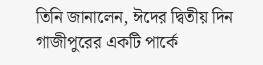তিনি জানালেন, ঈদের দ্বিতীয় দিন গাজীপুরের একটি পার্কে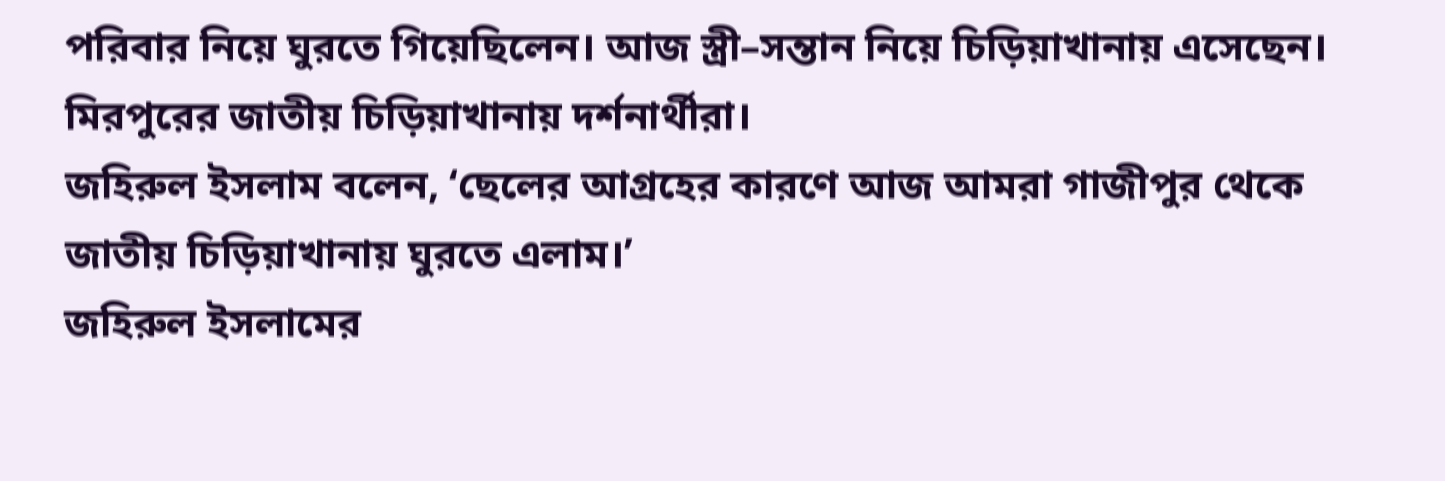পরিবার নিয়ে ঘুরতে গিয়েছিলেন। আজ স্ত্রী–সন্তান নিয়ে চিড়িয়াখানায় এসেছেন। মিরপুরের জাতীয় চিড়িয়াখানায় দর্শনার্থীরা।
জহিরুল ইসলাম বলেন, ‘ছেলের আগ্রহের কারণে আজ আমরা গাজীপুর থেকে জাতীয় চিড়িয়াখানায় ঘুরতে এলাম।’
জহিরুল ইসলামের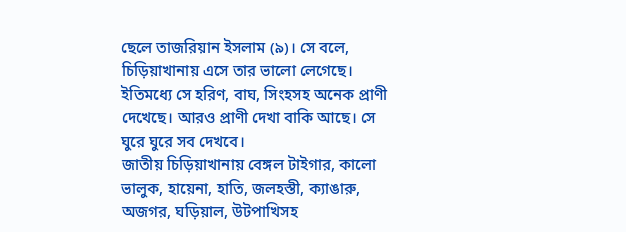ছেলে তাজরিয়ান ইসলাম (৯)। সে বলে, চিড়িয়াখানায় এসে তার ভালো লেগেছে। ইতিমধ্যে সে হরিণ, বাঘ, সিংহসহ অনেক প্রাণী দেখেছে। আরও প্রাণী দেখা বাকি আছে। সে ঘুরে ঘুরে সব দেখবে।
জাতীয় চিড়িয়াখানায় বেঙ্গল টাইগার, কালো ভালুক, হায়েনা, হাতি, জলহস্তী, ক্যাঙারু, অজগর, ঘড়িয়াল, উটপাখিসহ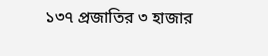১৩৭ প্রজাতির ৩ হাজার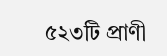৫২৩টি প্রাণী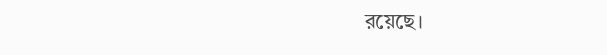রয়েছে।